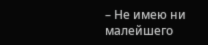– Не имею ни малейшего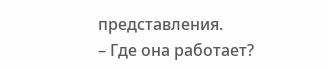представления.
– Где она работает?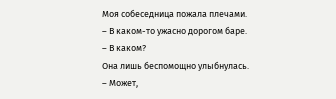Моя собеседница пожала плечами.
– В каком-то ужасно дорогом баре.
– В каком?
Она лишь беспомощно улыбнулась.
– Может,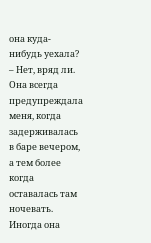она куда-нибудь уехала?
– Нет, вряд ли. Она всегда предупреждала меня, когда задерживалась в баре вечером, а тем более когда оставалась там ночевать. Иногда она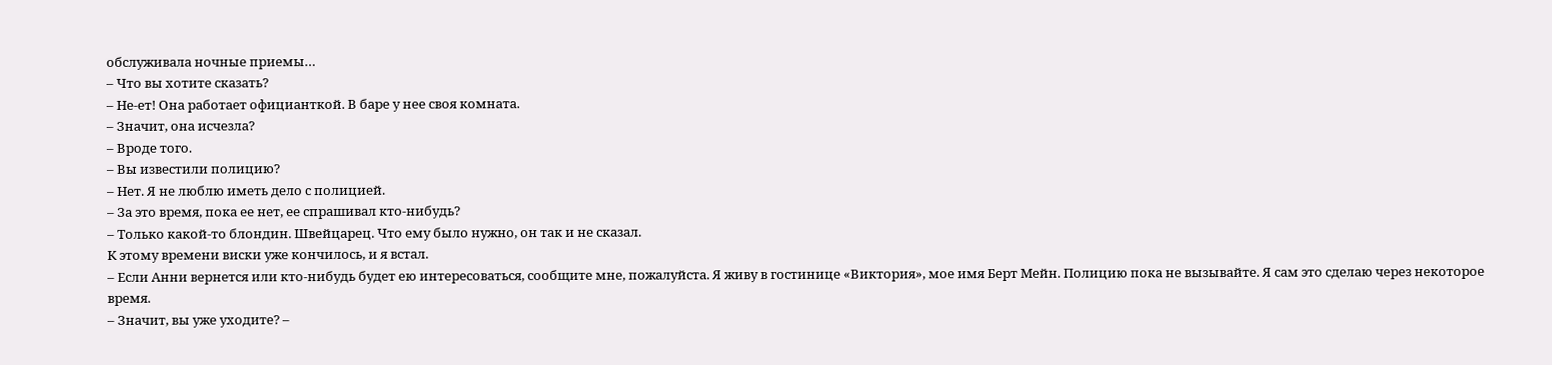обслуживала ночные приемы…
– Что вы хотите сказать?
– Не-ет! Она работает официанткой. В баре у нее своя комната.
– Значит, она исчезла?
– Вроде того.
– Вы известили полицию?
– Нет. Я не люблю иметь дело с полицией.
– За это время, пока ее нет, ее спрашивал кто-нибудь?
– Только какой-то блондин. Швейцарец. Что ему было нужно, он так и не сказал.
К этому времени виски уже кончилось, и я встал.
– Если Анни вернется или кто-нибудь будет ею интересоваться, сообщите мне, пожалуйста. Я живу в гостинице «Виктория», мое имя Берт Мейн. Полицию пока не вызывайте. Я сам это сделаю через некоторое время.
– Значит, вы уже уходите? –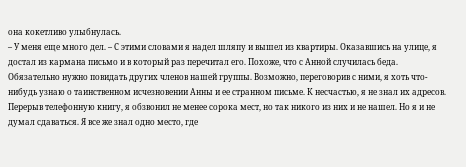она кокетливо улыбнулась.
– У меня еще много дел. – С этими словами я надел шляпу и вышел из квартиры. Оказавшись на улице, я достал из кармана письмо и в который раз перечитал его. Похоже, что с Анной случилась беда. Обязательно нужно повидать других членов нашей группы. Возможно, переговорив с ними, я хоть что-нибудь узнаю о таинственном исчезновении Анны и ее странном письме. К несчастью, я не знал их адресов. Перерыв телефонную книгу, я обзвонил не менее сорока мест, но так никого из них и не нашел. Но я и не думал сдаваться. Я все же знал одно место, где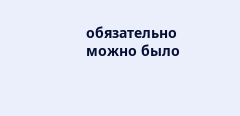обязательно можно было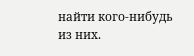найти кого-нибудь из них.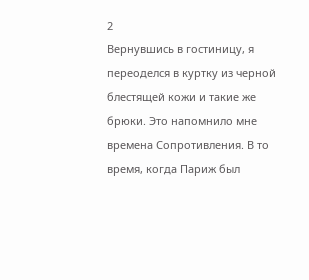2
Вернувшись в гостиницу, я переоделся в куртку из черной блестящей кожи и такие же брюки. Это напомнило мне времена Сопротивления. В то время, когда Париж был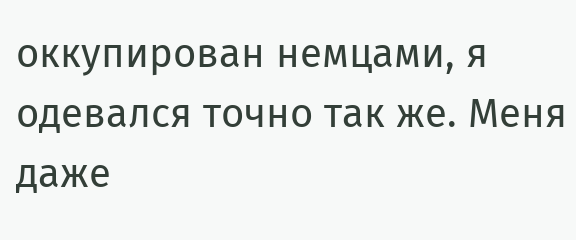оккупирован немцами, я одевался точно так же. Меня даже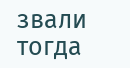звали тогда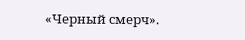«Черный смерч».